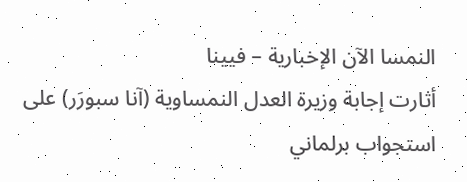النمسا الآن الإخبارية – فيينا
أثارت إجابة وزيرة العدل النمساوية (آنا سبورَر) على استجواب برلماني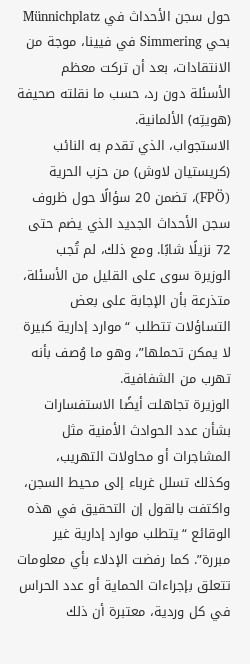حول سجن الأحداث في Münnichplatz بحي Simmering في فيينا، موجة من الانتقادات، بعد أن تركت معظم الأسئلة دون رد، حسب ما نقلته صحيفة (هويتِه) الألمانية.
الاستجواب، الذي تقدم به النائب (كريستيان لاوش) من حزب الحرية (FPÖ)، تضمن 20 سؤالًا حول ظروف سجن الأحداث الجديد الذي يضم حتى 72 نزيلًا شابًا. ومع ذلك، لم تُجب الوزيرة سوى على القليل من الأسئلة، متذرعة بأن الإجابة على بعض التساؤلات تتطلب “موارد إدارية كبيرة لا يمكن تحملها”، وهو ما وُصف بأنه تهرب من الشفافية.
الوزيرة تجاهلت أيضًا الاستفسارات بشأن عدد الحوادث الأمنية مثل المشاجرات أو محاولات التهريب، وكذلك تسلل غرباء إلى محيط السجن، واكتفت بالقول إن التحقيق في هذه الوقائع “يتطلب موارد إدارية غير مبررة”. كما رفضت الإدلاء بأي معلومات تتعلق بإجراءات الحماية أو عدد الحراس في كل وردية، معتبرة أن ذلك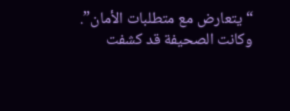“يتعارض مع متطلبات الأمان”.
وكانت الصحيفة قد كشفت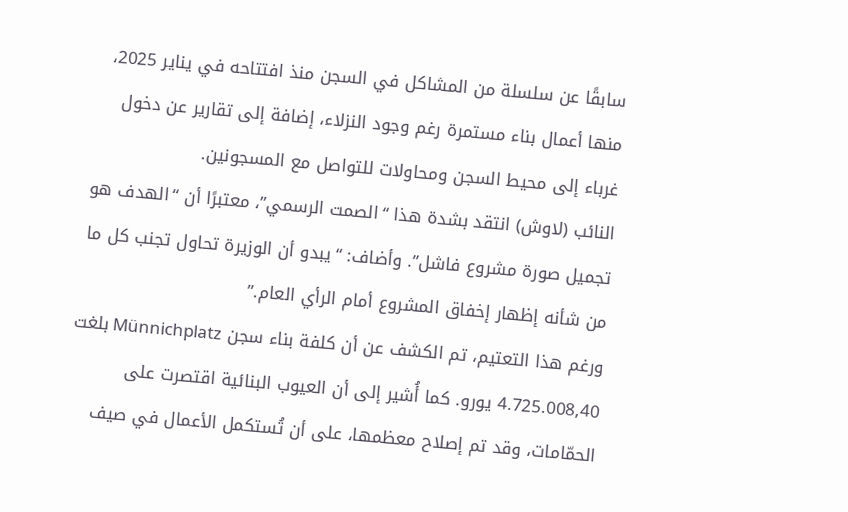سابقًا عن سلسلة من المشاكل في السجن منذ افتتاحه في يناير 2025، منها أعمال بناء مستمرة رغم وجود النزلاء، إضافة إلى تقارير عن دخول غرباء إلى محيط السجن ومحاولات للتواصل مع المسجونين.
النائب (لاوش) انتقد بشدة هذا “الصمت الرسمي”، معتبرًا أن “الهدف هو تجميل صورة مشروع فاشل”. وأضاف: “يبدو أن الوزيرة تحاول تجنب كل ما من شأنه إظهار إخفاق المشروع أمام الرأي العام.”
ورغم هذا التعتيم، تم الكشف عن أن كلفة بناء سجن Münnichplatz بلغت 4.725.008,40 يورو. كما أُشير إلى أن العيوب البنائية اقتصرت على الحمّامات، وقد تم إصلاح معظمها، على أن تُستكمل الأعمال في صيف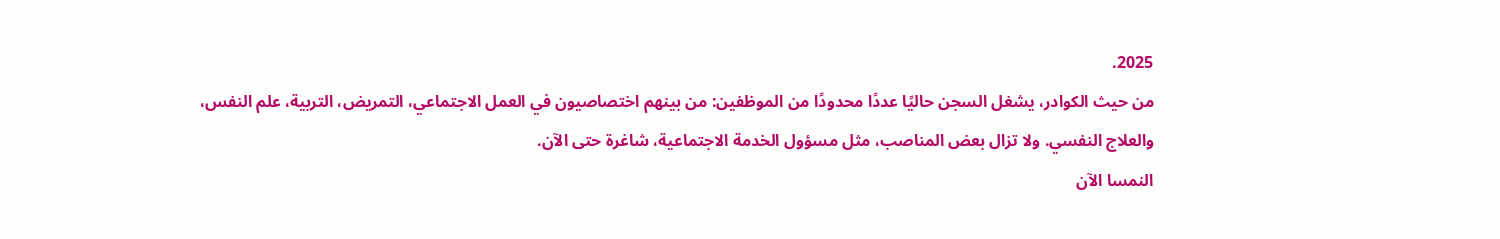2025.
من حيث الكوادر، يشغل السجن حاليًا عددًا محدودًا من الموظفين: من بينهم اختصاصيون في العمل الاجتماعي، التمريض، التربية، علم النفس، والعلاج النفسي. ولا تزال بعض المناصب، مثل مسؤول الخدمة الاجتماعية، شاغرة حتى الآن.
النمسا الآن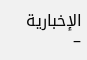الإخبارية –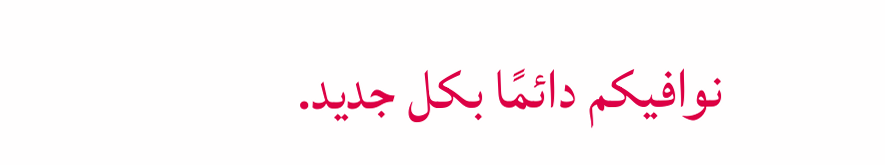نوافيكم دائمًا بكل جديد.